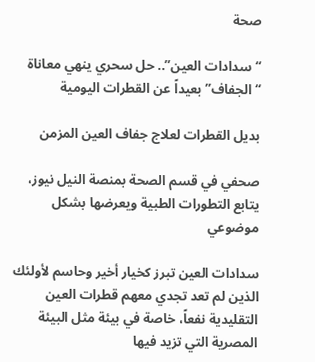صحة

“سدادات العين”.. حل سحري ينهي معاناة “الجفاف” بعيداً عن القطرات اليومية

بديل القطرات لعلاج جفاف العين المزمن

صحفي في قسم الصحة بمنصة النيل نيوز، يتابع التطورات الطبية ويعرضها بشكل موضوعي

سدادات العين تبرز كخيار أخير وحاسم لأولئك الذين لم تعد تجدي معهم قطرات العين التقليدية نفعاً، خاصة في بيئة مثل البيئة المصرية التي تزيد فيها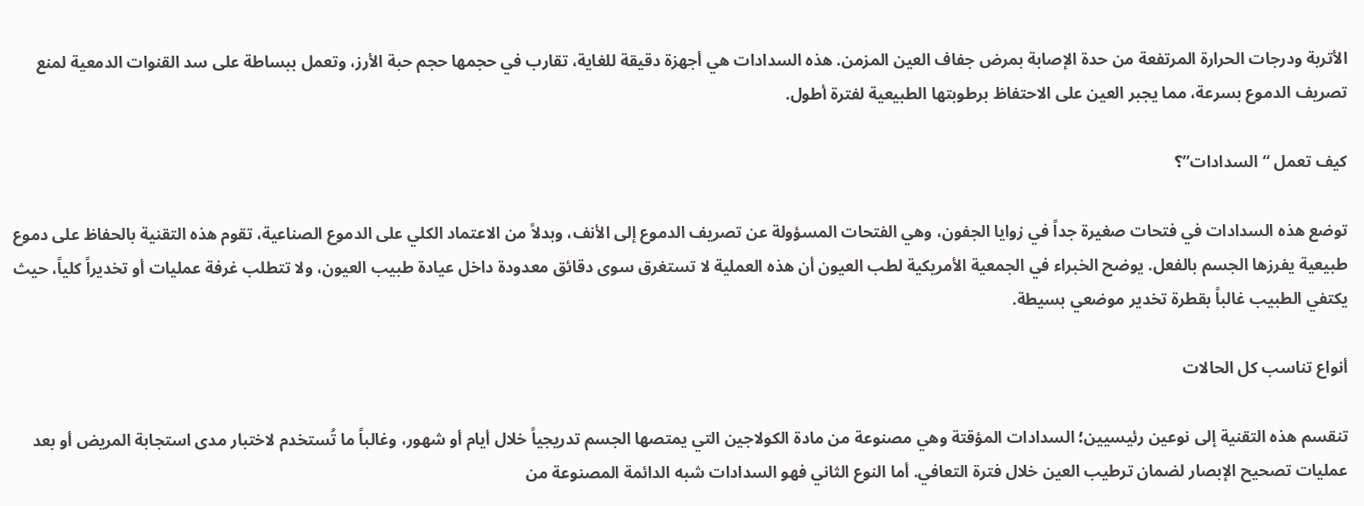الأتربة ودرجات الحرارة المرتفعة من حدة الإصابة بمرض جفاف العين المزمن. هذه السدادات هي أجهزة دقيقة للغاية، تقارب في حجمها حجم حبة الأرز، وتعمل ببساطة على سد القنوات الدمعية لمنع تصريف الدموع بسرعة، مما يجبر العين على الاحتفاظ برطوبتها الطبيعية لفترة أطول.

كيف تعمل “السدادات”؟

توضع هذه السدادات في فتحات صغيرة جداً في زوايا الجفون، وهي الفتحات المسؤولة عن تصريف الدموع إلى الأنف، وبدلاً من الاعتماد الكلي على الدموع الصناعية، تقوم هذه التقنية بالحفاظ على دموع طبيعية يفرزها الجسم بالفعل. يوضح الخبراء في الجمعية الأمريكية لطب العيون أن هذه العملية لا تستغرق سوى دقائق معدودة داخل عيادة طبيب العيون، ولا تتطلب غرفة عمليات أو تخديراً كلياً، حيث يكتفي الطبيب غالباً بقطرة تخدير موضعي بسيطة.

أنواع تناسب كل الحالات

تنقسم هذه التقنية إلى نوعين رئيسيين؛ السدادات المؤقتة وهي مصنوعة من مادة الكولاجين التي يمتصها الجسم تدريجياً خلال أيام أو شهور، وغالباً ما تُستخدم لاختبار مدى استجابة المريض أو بعد عمليات تصحيح الإبصار لضمان ترطيب العين خلال فترة التعافي. أما النوع الثاني فهو السدادات شبه الدائمة المصنوعة من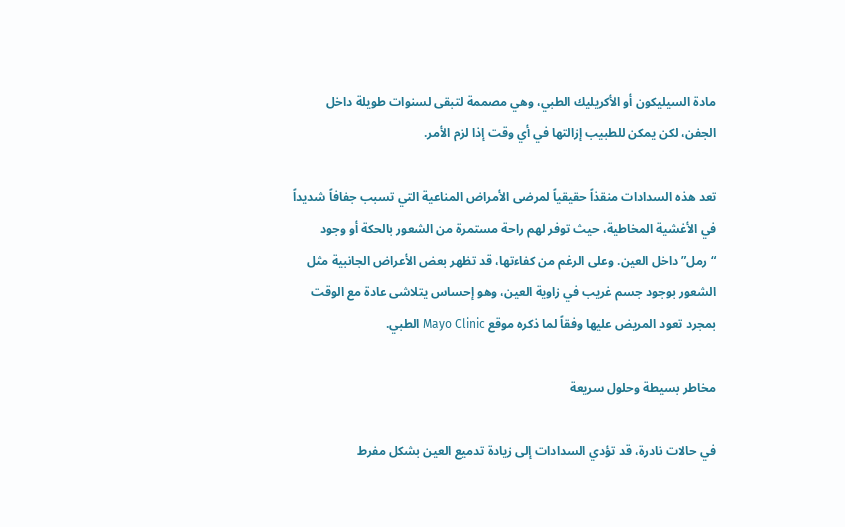مادة السيليكون أو الأكريليك الطبي، وهي مصممة لتبقى لسنوات طويلة داخل الجفن، لكن يمكن للطبيب إزالتها في أي وقت إذا لزم الأمر.

تعد هذه السدادات منقذاً حقيقياً لمرضى الأمراض المناعية التي تسبب جفافاً شديداً في الأغشية المخاطية، حيث توفر لهم راحة مستمرة من الشعور بالحكة أو وجود “رمل” داخل العين. وعلى الرغم من كفاءتها، قد تظهر بعض الأعراض الجانبية مثل الشعور بوجود جسم غريب في زاوية العين، وهو إحساس يتلاشى عادة مع الوقت بمجرد تعود المريض عليها وفقاً لما ذكره موقع Mayo Clinic الطبي.

مخاطر بسيطة وحلول سريعة

في حالات نادرة، قد تؤدي السدادات إلى زيادة تدميع العين بشكل مفرط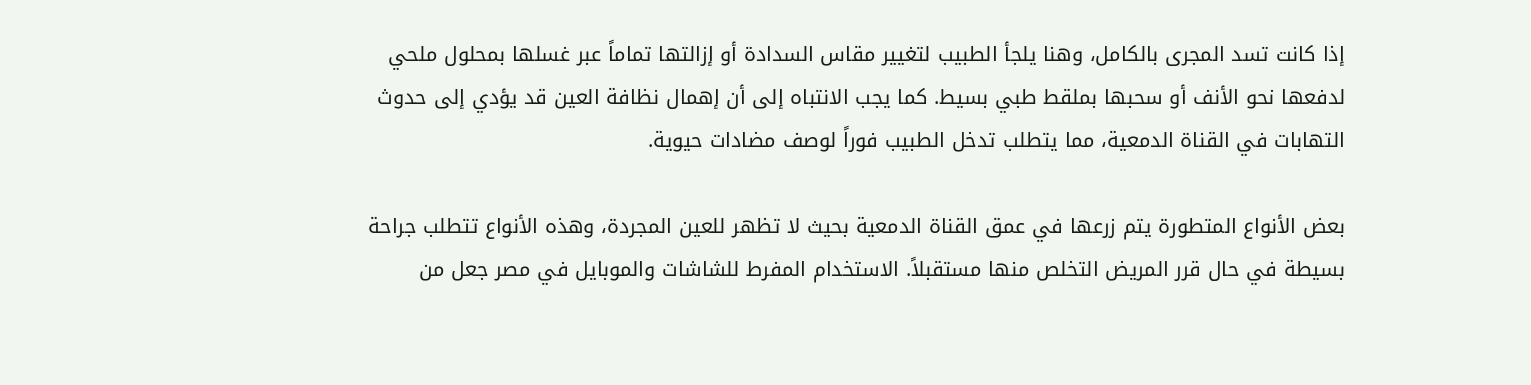إذا كانت تسد المجرى بالكامل، وهنا يلجأ الطبيب لتغيير مقاس السدادة أو إزالتها تماماً عبر غسلها بمحلول ملحي لدفعها نحو الأنف أو سحبها بملقط طبي بسيط. كما يجب الانتباه إلى أن إهمال نظافة العين قد يؤدي إلى حدوث التهابات في القناة الدمعية، مما يتطلب تدخل الطبيب فوراً لوصف مضادات حيوية.

بعض الأنواع المتطورة يتم زرعها في عمق القناة الدمعية بحيث لا تظهر للعين المجردة، وهذه الأنواع تتطلب جراحة بسيطة في حال قرر المريض التخلص منها مستقبلاً. الاستخدام المفرط للشاشات والموبايل في مصر جعل من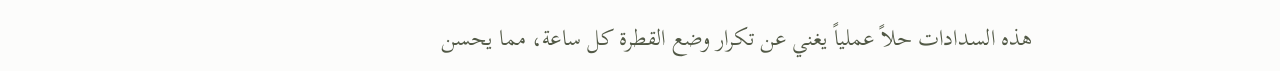هذه السدادات حلاً عملياً يغني عن تكرار وضع القطرة كل ساعة، مما يحسن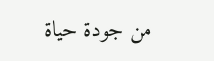من جودة حياة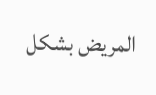المريض بشكل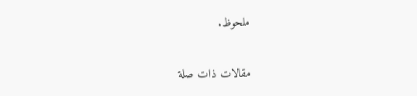ملحوظ.

مقالات ذات صلة